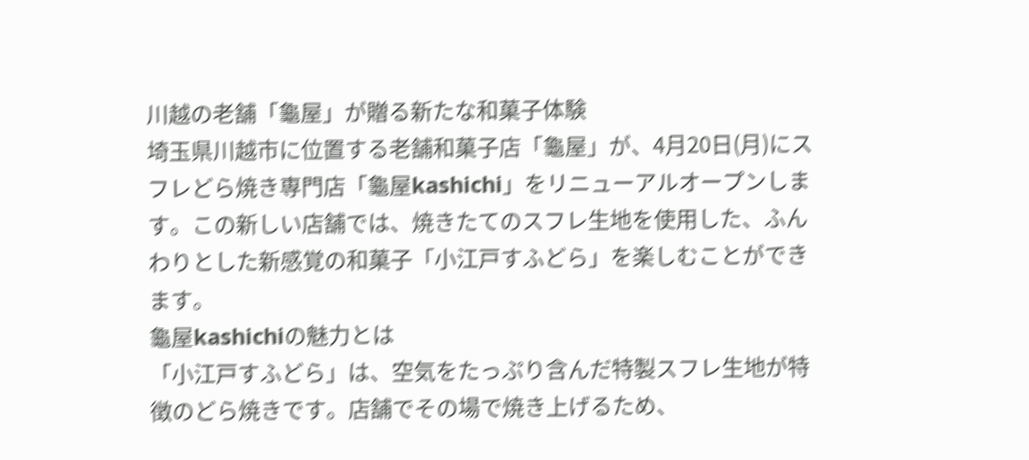川越の老舗「龜屋」が贈る新たな和菓子体験
埼玉県川越市に位置する老舗和菓子店「龜屋」が、4月20日(月)にスフレどら焼き専門店「龜屋kashichi」をリニューアルオープンします。この新しい店舗では、焼きたてのスフレ生地を使用した、ふんわりとした新感覚の和菓子「小江戸すふどら」を楽しむことができます。
龜屋kashichiの魅力とは
「小江戸すふどら」は、空気をたっぷり含んだ特製スフレ生地が特徴のどら焼きです。店舗でその場で焼き上げるため、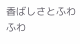香ばしさとふわふわ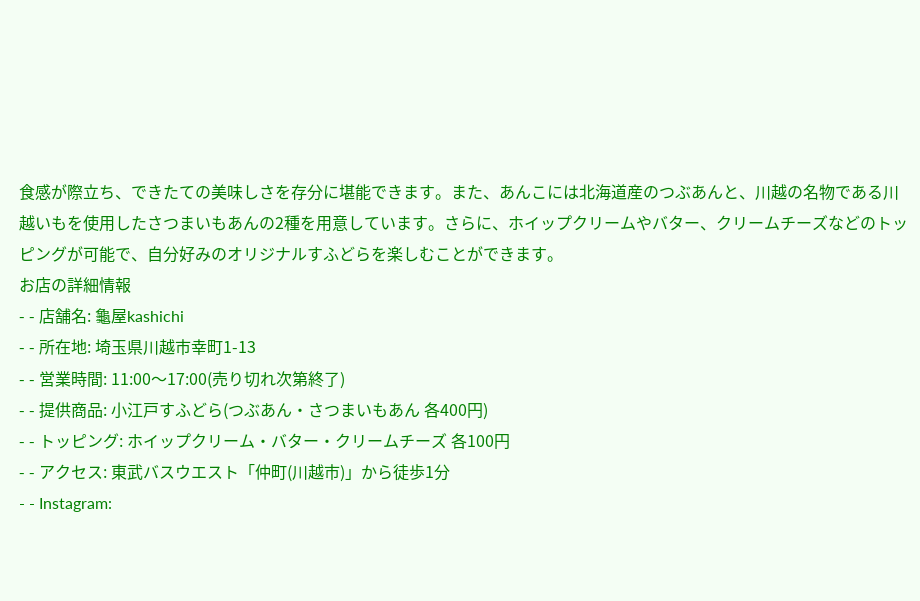食感が際立ち、できたての美味しさを存分に堪能できます。また、あんこには北海道産のつぶあんと、川越の名物である川越いもを使用したさつまいもあんの2種を用意しています。さらに、ホイップクリームやバター、クリームチーズなどのトッピングが可能で、自分好みのオリジナルすふどらを楽しむことができます。
お店の詳細情報
- - 店舗名: 龜屋kashichi
- - 所在地: 埼玉県川越市幸町1-13
- - 営業時間: 11:00〜17:00(売り切れ次第終了)
- - 提供商品: 小江戸すふどら(つぶあん・さつまいもあん 各400円)
- - トッピング: ホイップクリーム・バター・クリームチーズ 各100円
- - アクセス: 東武バスウエスト「仲町(川越市)」から徒歩1分
- - Instagram: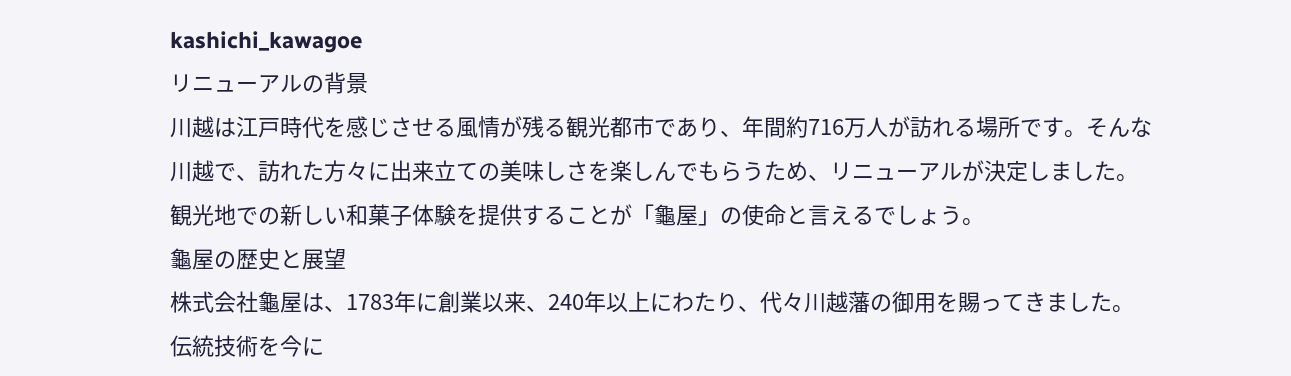kashichi_kawagoe
リニューアルの背景
川越は江戸時代を感じさせる風情が残る観光都市であり、年間約716万人が訪れる場所です。そんな川越で、訪れた方々に出来立ての美味しさを楽しんでもらうため、リニューアルが決定しました。観光地での新しい和菓子体験を提供することが「龜屋」の使命と言えるでしょう。
龜屋の歴史と展望
株式会社龜屋は、1783年に創業以来、240年以上にわたり、代々川越藩の御用を賜ってきました。伝統技術を今に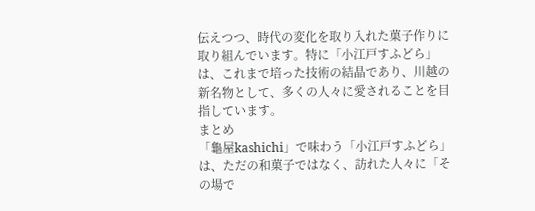伝えつつ、時代の変化を取り入れた菓子作りに取り組んでいます。特に「小江戸すふどら」は、これまで培った技術の結晶であり、川越の新名物として、多くの人々に愛されることを目指しています。
まとめ
「龜屋kashichi」で味わう「小江戸すふどら」は、ただの和菓子ではなく、訪れた人々に「その場で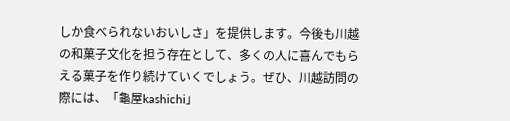しか食べられないおいしさ」を提供します。今後も川越の和菓子文化を担う存在として、多くの人に喜んでもらえる菓子を作り続けていくでしょう。ぜひ、川越訪問の際には、「龜屋kashichi」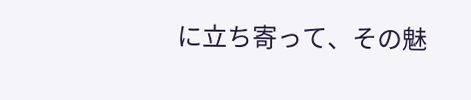に立ち寄って、その魅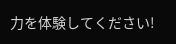力を体験してください!